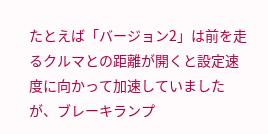たとえば「バージョン2」は前を走るクルマとの距離が開くと設定速度に向かって加速していましたが、ブレーキランプ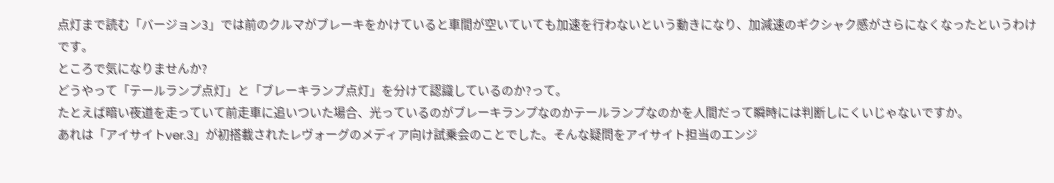点灯まで読む「バージョン3」では前のクルマがブレーキをかけていると車間が空いていても加速を行わないという動きになり、加減速のギクシャク感がさらになくなったというわけです。
ところで気になりませんか?
どうやって「テールランプ点灯」と「ブレーキランプ点灯」を分けて認識しているのか?って。
たとえば暗い夜道を走っていて前走車に追いついた場合、光っているのがブレーキランプなのかテールランプなのかを人間だって瞬時には判断しにくいじゃないですか。
あれは「アイサイトver.3」が初搭載されたレヴォーグのメディア向け試乗会のことでした。そんな疑問をアイサイト担当のエンジ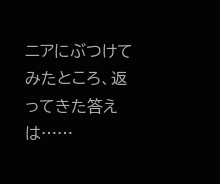ニアにぶつけてみたところ、返ってきた答えは……